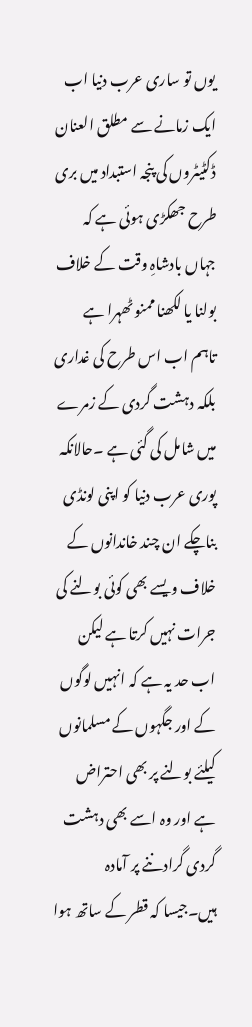یوں تو ساری عرب دنیا اب ایک زمانے سے مطلق العنان ڈکٹیٹروں کی پنجہ استبداد میں بری طرح جھکڑی ہوئی ہے کہ جہاں بادشاہِ وقت کے خلاف بولنا یا لکھنا ممنو ٹھہرا ہے تاہم اب اس طرح کی غداری بلکہ دہشت گردی کے زمرے میں شامل کی گئی ہے ۔حالانکہ پوری عرب دنیا کو اپنی لونڈی بناچکے ان چند خاندانوں کے خلاف ویسے بھی کوئی بولنے کی جرات نہیں کرتا ہے لیکن اب حد یہ ہے کہ انہیں لوگوں کے اور جگہوں کے مسلمانوں کیلئے بولنے پر بھی احتراض ہے اور وہ اسے بھی دہشت گردی گرادننے پر آمادہ ہیں۔جیسا کہ قطر کے ساتھ ہوا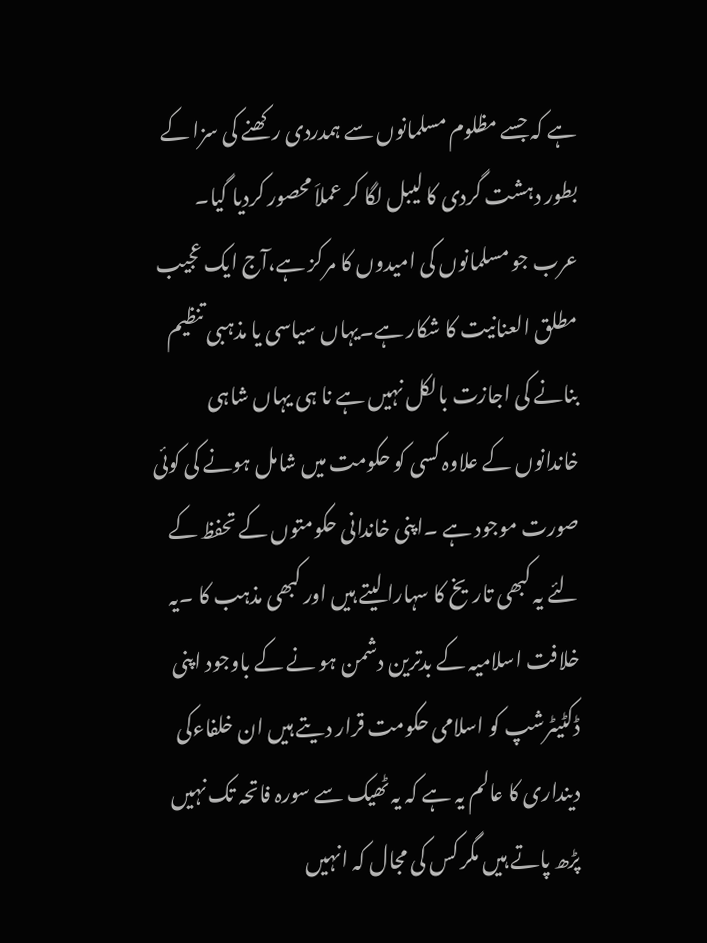ہے کہ جسے مظلوم مسلمانوں سے ہمدردی رکھنے کی سزا کے بطور دہشت گردی کا لیبل لگا کر عملاَ محصور کردیا گیا۔
عرب جو مسلمانوں کی امیدوں کا مرکز ہے،آج ایک عجیب مطلق العنانیت کا شکار ہے۔یہاں سیاسی یا مذہبی تنظیم بنانے کی اجازت بالکل نہیں ہے نا ہی یہاں شاہی خاندانوں کے علاوہ کسی کو حکومت میں شامل ہونے کی کوئی صورت موجود ہے ۔اپنی خاندانی حکومتوں کے تحفظ کے لئے یہ کبھی تاریخ کا سہارا لیتے ہیں اور کبھی مذہب کا ۔یہ خلافت اسلامیہ کے بدترین دشمن ہو نے کے باوجود اپنی ڈکٹیٹرشپ کو اسلامی حکومت قرار دیتے ہیں ان خلفاءکی دینداری کا عالم یہ ہے کہ یہ ٹھیک سے سورہ فاتحہ تک نہیں پڑھ پاتے ہیں مگر کس کی مجال کہ انہیں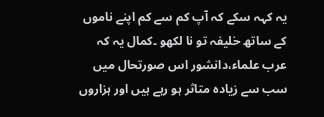یہ کہہ سکے کہ آپ کم سے کم اپنے ناموں کے ساتھ خلیفہ تو نا لکھو ۔کمال یہ کہ عرب علماء،دانشور اس صورتحال میں سب سے زیادہ متاثر ہو رہے ہیں اور ہزاروں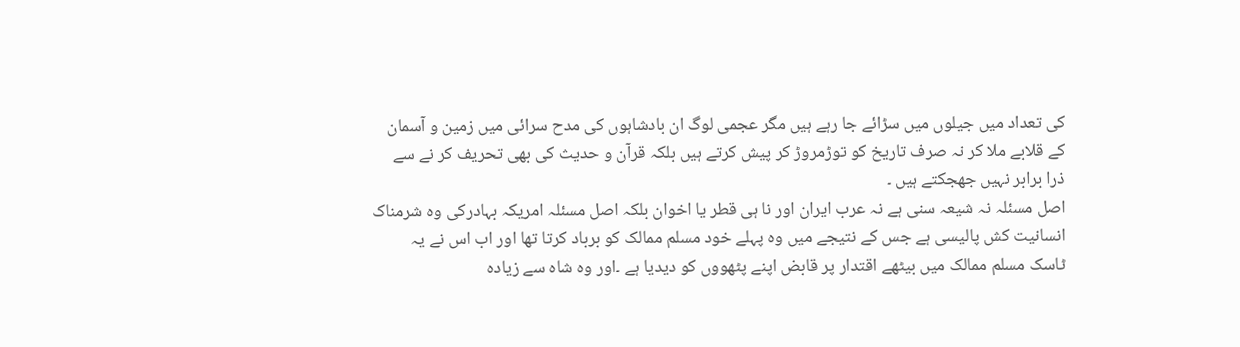کی تعداد میں جیلوں میں سڑائے جا رہے ہیں مگر عجمی لوگ ان بادشاہوں کی مدح سرائی میں زمین و آسمان کے قلابے ملا کر نہ صرف تاریخ کو توڑمروڑ کر پیش کرتے ہیں بلکہ قرآن و حدیث کی بھی تحریف کر نے سے ذرا برابر نہیں جھجکتے ہیں ۔
اصل مسئلہ نہ شیعہ سنی ہے نہ عرب ایران اور نا ہی قطر یا اخوان بلکہ اصل مسئلہ امریکہ بہادرکی وہ شرمناک انسانیت کش پالیسی ہے جس کے نتیجے میں وہ پہلے خود مسلم ممالک کو برباد کرتا تھا اور اب اس نے یہ ٹاسک مسلم ممالک میں بیٹھے اقتدار پر قابض اپنے پٹھووں کو دیدیا ہے ۔اور وہ شاہ سے زیادہ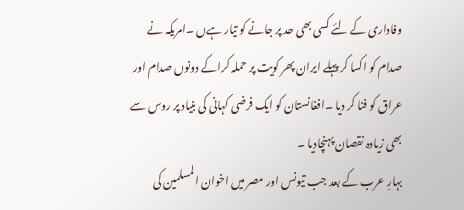وفاداری کے لئے کسی بھی حد پر جانے کو تیار ہےں ۔امریکہ نے صدام کو اکسا کر پہلے ایران پھر کویت پر حملہ کراکے دونوں صدام اور عراق کو فنا کر دیا ۔افغانستان کو ایک فرضی کہانی کی بنیاد پر روس سے بھی زیادہ نقصان پہنچادیا ۔
بہارِ عرب کے بعد جب تیونس اور مصر میں اخوان المسلمین کی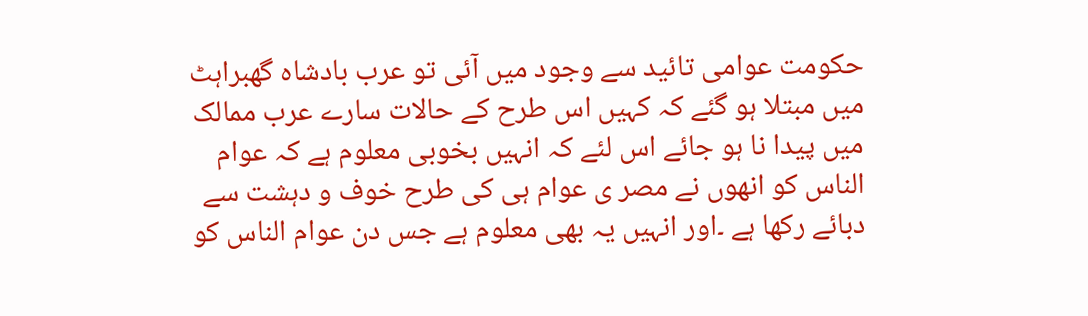حکومت عوامی تائید سے وجود میں آئی تو عرب بادشاہ گھبراہٹ میں مبتلا ہو گئے کہ کہیں اس طرح کے حالات سارے عرب ممالک میں پیدا نا ہو جائے اس لئے کہ انہیں بخوبی معلوم ہے کہ عوام الناس کو انھوں نے مصر ی عوام ہی کی طرح خوف و دہشت سے دبائے رکھا ہے ۔اور انہیں یہ بھی معلوم ہے جس دن عوام الناس کو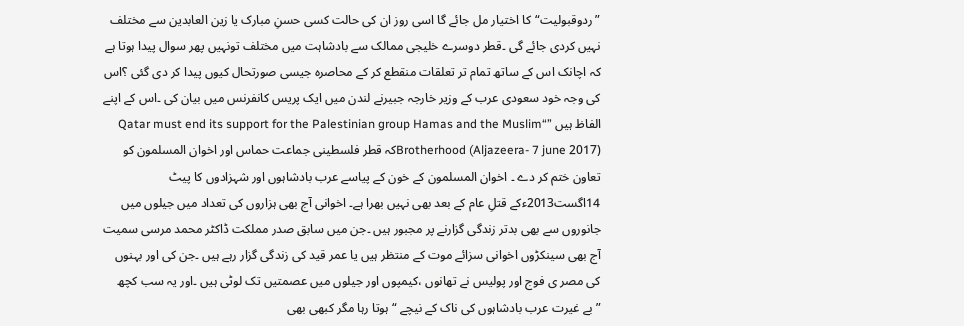”ردوقبولیت“کا اختیار مل جائے گا اسی روز ان کی حالت کسی حسنِ مبارک یا زین العابدین سے مختلف نہیں کردی جائے گی ۔قطر دوسرے خلیجی ممالک سے بادشاہت میں مختلف تونہیں پھر سوال پیدا ہوتا ہے کہ اچانک اس کے ساتھ تمام تر تعلقات منقطع کر کے محاصرہ جیسی صورتحال کیوں پیدا کر دی گئی ؟اس کی وجہ خود سعودی عرب کے وزیر خارجہ جبیرنے لندن میں ایک پریس کانفرنس میں بیان کی ۔اس کے اپنے الفاظ ہیں ”“Qatar must end its support for the Palestinian group Hamas and the Muslim Brotherhood (Aljazeera- 7 june 2017)کہ قطر فلسطینی جماعت حماس اور اخوان المسلمون کو تعاون ختم کر دے ۔ اخوان المسلمون کے خون کے پیاسے عرب بادشاہوں اور شہزادوں کا پیٹ 14اگست2013ءکے قتلِ عام کے بعد بھی نہیں بھرا ہے۔ اخوانی آج بھی ہزاروں کی تعداد میں جیلوں میں جانوروں سے بھی بدتر زندگی گزارنے پر مجبور ہیں ۔جن میں سابق صدر مملکت ڈاکٹر محمد مرسی سمیت آج بھی سینکڑوں اخوانی سزائے موت کے منتظر ہیں یا عمر قید کی زندگی گزار رہے ہیں ۔جن کی اور بہنوں کی مصر ی فوج اور پولیس نے تھانوں ،کیمپوں اور جیلوں میں عصمتیں تک لوٹی ہیں ۔اور یہ سب کچھ ”بے غیرت عرب بادشاہوں کی ناک کے نیچے “ہوتا رہا مگر کبھی بھی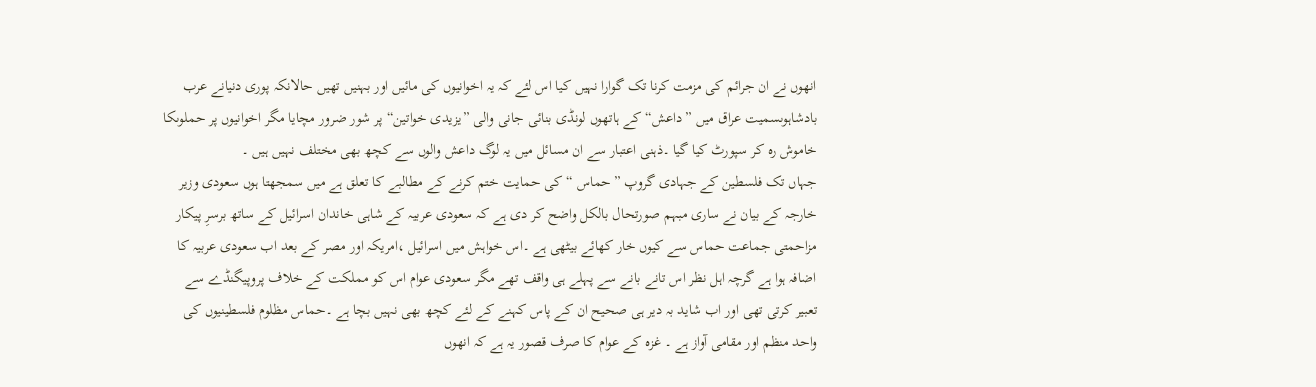انھوں نے ان جرائم کی مزمت کرنا تک گوارا نہیں کیا اس لئے کہ یہ اخوانیوں کی مائیں اور بہنیں تھیں حالانکہ پوری دنیانے عرب بادشاہوںسمیت عراق میں ”داعش“کے ہاتھوں لونڈی بنائی جانی والی ”یزیدی خواتین“پر شور ضرور مچایا مگر اخوانیوں پر حملوںکا خاموش رہ کر سپورٹ کیا گیا ۔ذہنی اعتبار سے ان مسائل میں یہ لوگ داعش والوں سے کچھ بھی مختلف نہیں ہیں ۔
جہاں تک فلسطین کے جہادی گروپ ”حماس “کی حمایت ختم کرنے کے مطالبے کا تعلق ہے میں سمجھتا ہوں سعودی وزیر خارجہ کے بیان نے ساری مبہم صورتحال بالکل واضح کر دی ہے کہ سعودی عربیہ کے شاہی خاندان اسرائیل کے ساتھ برسرِ پیکار مزاحمتی جماعت حماس سے کیوں خار کھائے بیٹھی ہے ۔اس خواہش میں اسرائیل ،امریکہ اور مصر کے بعد اب سعودی عربیہ کا اضافہ ہوا ہے گرچہ اہل نظر اس تانے بانے سے پہلے ہی واقف تھے مگر سعودی عوام اس کو مملکت کے خلاف پروپیگنڈے سے تعبیر کرتی تھی اور اب شاید بہ دیر ہی صحیح ان کے پاس کہنے کے لئے کچھ بھی نہیں بچا ہے ۔حماس مظلوم فلسطینیوں کی واحد منظم اور مقامی آواز ہے ۔ غزہ کے عوام کا صرف قصور یہ ہے کہ انھوں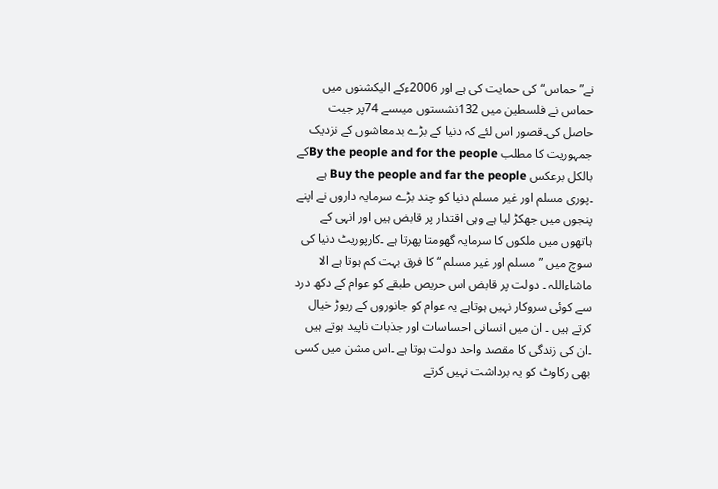نے” حماس“کی حمایت کی ہے اور 2006ءکے الیکشنوں میں حماس نے فلسطین میں 132نشستوں میںسے 74پر جیت حاصل کی۔قصور اس لئے کہ دنیا کے بڑے بدمعاشوں کے نزدیک جمہوریت کا مطلب By the people and for the peopleکے بالکل برعکس Buy the people and far the people ہے ۔پوری مسلم اور غیر مسلم دنیا کو چند بڑے سرمایہ داروں نے اپنے پنجوں میں جھکڑ لیا ہے وہی اقتدار پر قابض ہیں اور انہی کے ہاتھوں میں ملکوں کا سرمایہ گھومتا پھرتا ہے ۔کارپوریٹ دنیا کی سوچ میں ”مسلم اور غیر مسلم “ کا فرق بہت کم ہوتا ہے الا ماشاءاللہ ۔ دولت پر قابض اس حریص طبقے کو عوام کے دکھ درد سے کوئی سروکار نہیں ہوتاہے یہ عوام کو جانوروں کے ریوڑ خیال کرتے ہیں ۔ ان میں انسانی احساسات اور جذبات ناپید ہوتے ہیں ۔ان کی زندگی کا مقصد واحد دولت ہوتا ہے ۔اس مشن میں کسی بھی رکاوٹ کو یہ برداشت نہیں کرتے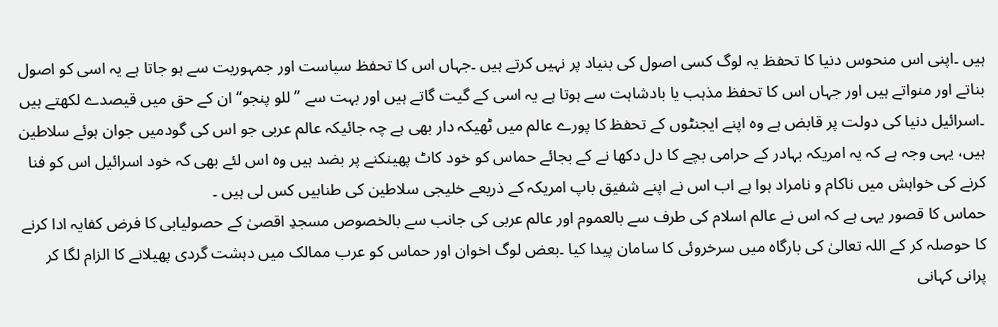ہیں ۔اپنی اس منحوس دنیا کا تحفظ یہ لوگ کسی اصول کی بنیاد پر نہیں کرتے ہیں ۔جہاں اس کا تحفظ سیاست اور جمہوریت سے ہو جاتا ہے یہ اسی کو اصول بناتے اور منواتے ہیں اور جہاں اس کا تحفظ مذہب یا بادشاہت سے ہوتا ہے یہ اسی کے گیت گاتے ہیں اور بہت سے ” للو پنجو“ ان کے حق میں قیصدے لکھتے ہیں ۔اسرائیل دنیا کی دولت پر قابض ہے وہ اپنے ایجنٹوں کے تحفظ کا پورے عالم میں ٹھیکہ دار بھی ہے چہ جائیکہ عالم عربی جو اس کی گودمیں جوان ہوئے سلاطین ہیں، یہی وجہ ہے کہ یہ امریکہ بہادر کے حرامی بچے کا دل دکھا نے کے بجائے حماس کو خود کاٹ پھینکنے پر بضد ہیں وہ اس لئے بھی کہ خود اسرائیل اس کو فنا کرنے کی خواہش میں ناکام و نامراد ہوا ہے اب اس نے اپنے شفیق باپ امریکہ کے ذریعے خلیجی سلاطین کی طنابیں کس لی ہیں ۔
حماس کا قصور یہی ہے کہ اس نے عالم اسلام کی طرف سے بالعموم اور عالم عربی کی جانب سے بالخصوص مسجدِ اقصیٰ کے حصولیابی کا فرض کفایہ ادا کرنے کا حوصلہ کر کے اللہ تعالیٰ کی بارگاہ میں سرخروئی کا سامان پیدا کیا ۔بعض لوگ اخوان اور حماس کو عرب ممالک میں دہشت گردی پھیلانے کا الزام لگا کر پرانی کہانی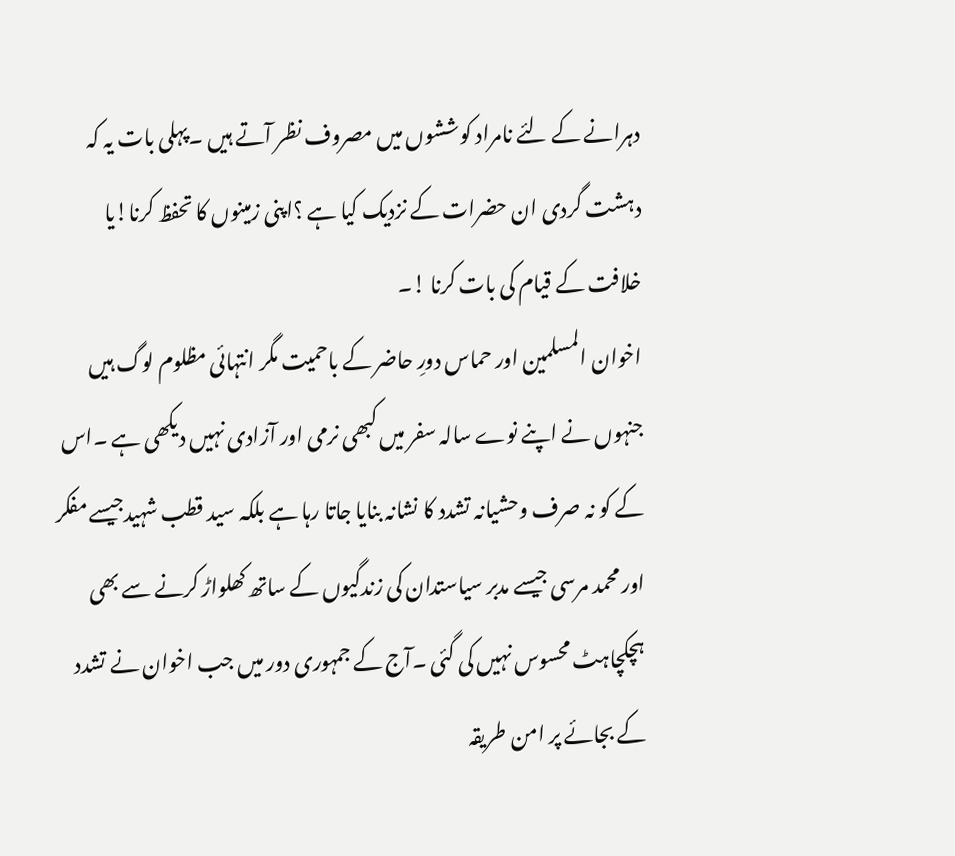دہرانے کے لئے نامراد کوششوں میں مصروف نظر آتے ہیں ۔پہلی بات یہ کہ دہشت گردی ان حضرات کے نزدیک کیا ہے ؟اپنی زمینوں کا تحفظ کرنا!یا خلافت کے قیام کی بات کرنا !۔
اخوان المسلمین اور حماس دورِ حاضر کے باحمیت مگر انتہائی مظلوم لوگ ہیں جنہوں نے اپنے نوے سالہ سفر میں کبھی نرمی اور آزادی نہیں دیکھی ہے ۔اس کے کو نہ صرف وحشیانہ تشدد کا نشانہ بنایا جاتا رہا ہے بلکہ سید قطب شہیدجیسے مفکر اور محمد مرسی جیسے مدبر سیاستدان کی زندگیوں کے ساتھ کھلواڑ کرنے سے بھی ہچکچاہٹ محسوس نہیں کی گئی ۔آج کے جمہوری دور میں جب اخوان نے تشدد کے بجائے پر امن طریقہ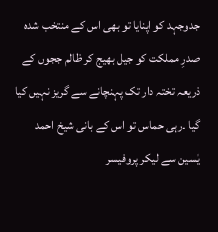جدوجہد کو اپنایا تو بھی اس کے منتخب شدہ صدرِ مملکت کو جیل بھیج کر ظالم ججوں کے ذریعہ تختہ دار تک پہنچانے سے گریز نہیں کیا گیا ۔رہی حماس تو اس کے بانی شیخ احمد یٰسین سے لیکر پروفیسر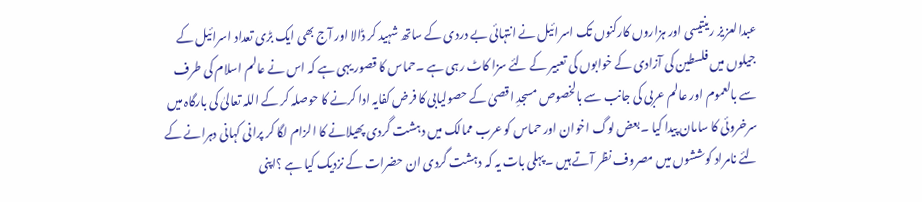عبدالعزیز رینتیسی اور ہزاروں کارکنوں تک اسرائیل نے انتہائی بے دردی کے ساتھ شہید کر ڈالا اور آج بھی ایک بڑی تعداد اسرائیل کے جیلوں میں فلسطین کی آزادی کے خوابوں کی تعبیر کے لئے سزا کاٹ رہی ہے ۔حماس کا قصور یہی ہے کہ اس نے عالم اسلام کی طرف سے بالعموم اور عالم عربی کی جانب سے بالخصوص مسجدِ اقصیٰ کے حصولیابی کا فرض کفایہ ادا کرنے کا حوصلہ کر کے اللہ تعالیٰ کی بارگاہ میں سرخروئی کا سامان پیدا کیا ۔بعض لوگ اخوان اور حماس کو عرب ممالک میں دہشت گردی پھیلانے کا الزام لگا کر پرانی کہانی دہرانے کے لئے نامراد کوششوں میں مصروف نظر آتے ہیں ۔پہلی بات یہ کہ دہشت گردی ان حضرات کے نزدیک کیا ہے ؟اپنی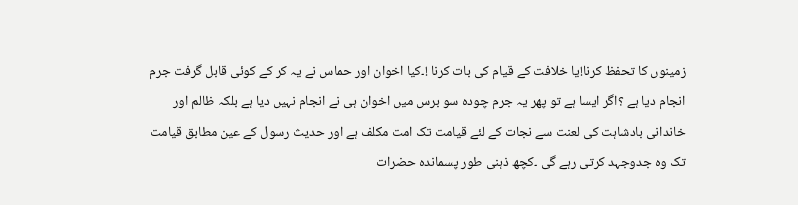زمینوں کا تحفظ کرنا!یا خلافت کے قیام کی بات کرنا !۔کیا اخوان اور حماس نے یہ کر کے کوئی قابل گرفت جرم انجام دیا ہے ؟اگر ایسا ہے تو پھر یہ جرم چودہ سو برس میں اخوان ہی نے انجام نہیں دیا ہے بلکہ ظالم اور خاندانی بادشاہت کی لعنت سے نجات کے لئے قیامت تک امت مکلف ہے اور حدیث رسول کے عین مطابق قیامت تک وہ جدوجہد کرتی رہے گی ۔کچھ ذہنی طور پسماندہ حضرات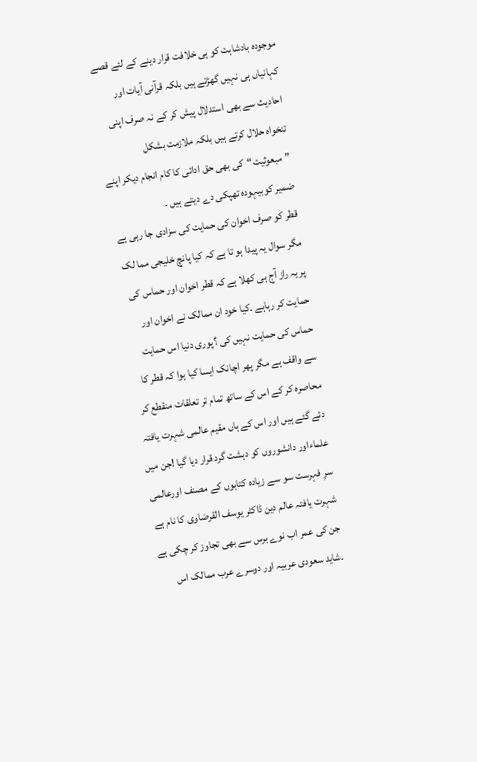موجودہ بادشاہت کو ہی خلافت قرار دینے کے لئے قصے کہانیاں ہی نہیں گھڑتے ہیں بلکہ قرآنی آیات اور احادیث سے بھی استدلال پیش کر کے نہ صرف اپنی تنخواہ حلال کرتے ہیں بلکہ ملازمت بشکل ”مبعوثیت“کی بھی حق ادائی کا کام انجام دیکر اپنے ضمیر کوبیہودہ تھپکی دے دیتے ہیں ۔
قطر کو صرف اخوان کی حمایت کی سزادی جا رہی ہے مگر سوال یہ پیدا ہو تا ہے کہ کیا پانچ خلیجی مما لک پر یہ راز آج ہی کھلا ہے کہ قطر اخوان اور حماس کی حمایت کر رہاہے ۔کیا خود ان ممالک نے اخوان اور حماس کی حمایت نہیں کی ؟پوری دنیا اس حمایت سے واقف ہے مگر پھر اچانک ایسا کیا ہوا کہ قطر کا محاصرہ کر کے اس کے ساتھ تمام تر تعلقات منقطع کر دئے گئے ہیں اور اس کے ہاں مقیم عالمی شہرت یافتہ علماءاور دانشوروں کو دہشت گرد قرار دیا گیا !جن میں سرِ فہرست سو سے زیادہ کتابوں کے مصنف اورعالمی شہرت یافتہ عالم دین ڈاکٹر یوسف القرضاوی کا نام ہے جن کی عمر اب نوے برس سے بھی تجاوز کر چکی ہے ۔شاید سعودی عربیہ اور دوسرے عرب ممالک اس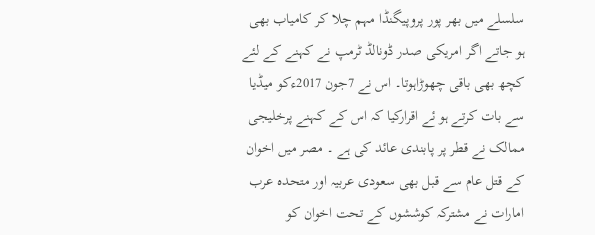سلسلے میں بھر پور پروپیگنڈا مہم چلا کر کامیاب بھی ہو جاتے اگر امریکی صدر ڈونالڈ ٹرمپ نے کہنے کے لئے کچھ بھی باقی چھوڑاہوتا۔ اس نے 7جون 2017ءکو میڈیا سے بات کرتے ہو ئے اقرارکیا کہ اس کے کہنے پرخلیجی ممالک نے قطر پر پابندی عائد کی ہے ۔ مصر میں اخوان کے قتل عام سے قبل بھی سعودی عربیہ اور متحدہ عرب امارات نے مشترکہ کوششوں کے تحت اخوان کو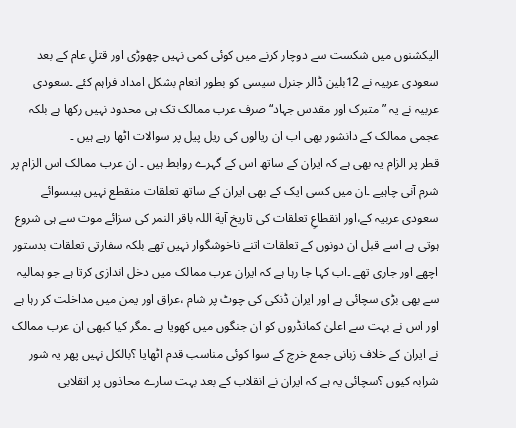الیکشنوں میں شکست سے دوچار کرنے میں کوئی کمی نہیں چھوڑی اور قتلِ عام کے بعد سعودی عربیہ نے 12بلین ڈالر جنرل سیسی کو بطور انعام بشکل امداد فراہم کئے ۔سعودی عربیہ نے یہ ”متبرک اور مقدس جہاد“صرف عرب ممالک تک ہی محدود نہیں رکھا ہے بلکہ عجمی ممالک کے دانشور بھی اب ان ریالوں کی ریل پیل پر سوالات اٹھا رہے ہیں ۔
قطر پر الزام یہ بھی ہے کہ ایران کے ساتھ اس کے گہرے روابط ہیں ۔ ان عرب ممالک اس الزام پر شرم آنی چاہیے ۔ان میں کسی ایک کے بھی ایران کے ساتھ تعلقات منقطع نہیں ہیںسوائے سعودی عربیہ کے،اور انقطاعِ تعلقات کی تاریخ آیة اللہ باقر النمر کی سزائے موت سے ہی شروع ہوتی ہے اسے قبل ان دونوں کے تعلقات اتنے ناخوشگوار نہیں تھے بلکہ سفارتی تعلقات بدستور اچھے اور جاری تھے ۔اب کہا جا رہا ہے کہ ایران عرب ممالک میں دخل اندازی کرتا ہے جو ہمالیہ سے بھی بڑی سچائی ہے اور ایران ڈنکی کی چوٹ پر شام ،عراق اور یمن میں مداخلت کر رہا ہے اور اس نے بہت سے اعلیٰ کمانڈروں کو ان جنگوں میں کھویا ہے ۔مگر کیا کبھی ان عرب ممالک نے ایران کے خلاف زبانی جمع خرچ کے سوا کوئی مناسب قدم اٹھایا ؟بالکل نہیں پھر یہ شور شرابہ کیوں ؟سچائی یہ ہے کہ ایران نے انقلاب کے بعد بہت سارے محاذوں پر انقلابی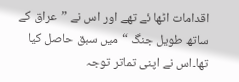اقدامات اٹھا ئے تھے اور اس نے ”عراق کے ساتھ طویل جنگ “میں سبق حاصل کیا تھا۔اس نے اپنی تماتر توجہ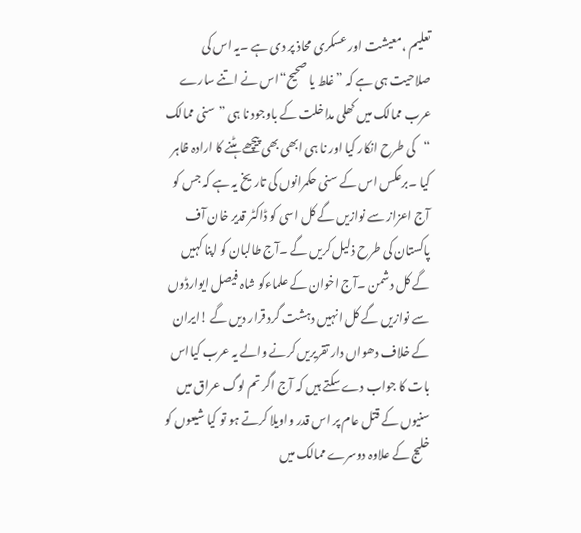تعلیم ،معیشت اور عسکری محاذ پر دی ہے ۔یہ اس کی صلاحیت ہی ہے کہ ”غلط یا صحیح“اس نے اتنے سارے عرب ممالک میں کھلی مداخلت کے باوجود نا ہی ”سنی ممالک “کی طرح انکار کیا اور نا ہی ابھی بھی پیچھے ہٹنے کا ارادہ ظاہر کیا ۔برعکس اس کے سنی حکمرانوں کی تاریخ یہ ہے کہ جس کو آج اعزاز سے نوازیں گے کل اسی کو ڈاکٹر قدیر خان آف پاکستان کی طرح ذلیل کریں گے ۔آج طالبان کو اپنا کہیں گے کل دشمن ۔آج اخوان کے علماءکو شاہ فیصل ایوارڈوں سے نوازیں گے کل انہیں دہشت گرد قرار دیں گے !ایران کے خلاف دھواں دار تقریریں کرنے والے یہ عرب کیااس بات کا جواب دے سکتے ہیں کہ آج اگر تم لوگ عراق میں سنیوں کے قتل عام پر اس قدر واویلا کرتے ہو تو کیا شیعوں کو خلیج کے علاوہ دوسرے ممالک میں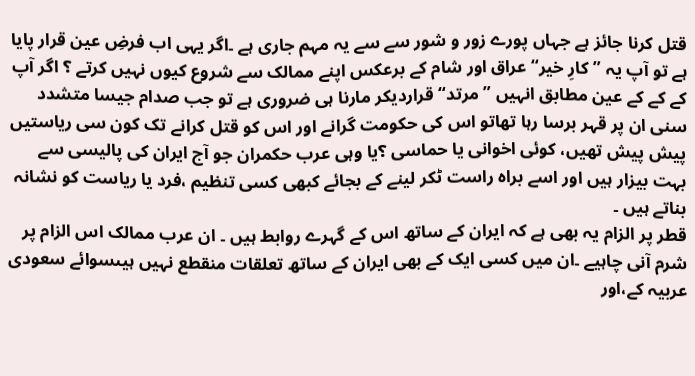قتل کرنا جائز ہے جہاں پورے زور و شور سے سے یہ مہم جاری ہے ۔اگر یہی اب فرضِ عین قرار پایا ہے تو آپ یہ ”کارِ خیر“عراق اور شام کے برعکس اپنے ممالک سے شروع کیوں نہیں کرتے ؟ اگر آپ کے کے کے عین مطابق انہیں ”مرتد“قراردیکر مارنا ہی ضروری ہے تو جب صدام جیسا متشدد سنی ان پر قہر برسا رہا تھاتو اس کی حکومت گرانے اور اس کو قتل کرانے تک کون سی ریاستیں پیش پیش تھیں، کوئی اخوانی یا حماسی ؟یا وہی عرب حکمران جو آج ایران کی پالیسی سے بہت بیزار ہیں اور اسے براہ راست ٹکر لینے کے بجائے کبھی کسی تنظیم ،فرد یا ریاست کو نشانہ بناتے ہیں ۔
قطر پر الزام یہ بھی ہے کہ ایران کے ساتھ اس کے گہرے روابط ہیں ۔ ان عرب ممالک اس الزام پر شرم آنی چاہیے ۔ان میں کسی ایک کے بھی ایران کے ساتھ تعلقات منقطع نہیں ہیںسوائے سعودی عربیہ کے،اور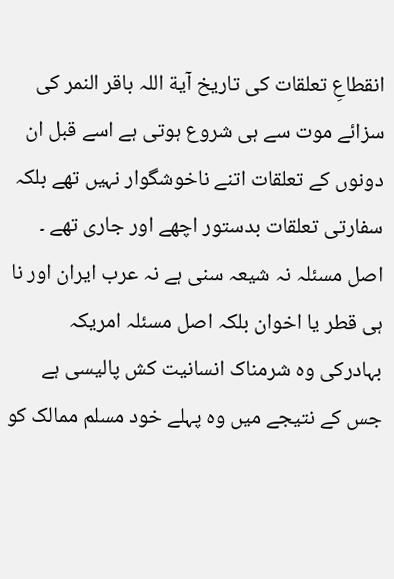انقطاعِ تعلقات کی تاریخ آیة اللہ باقر النمر کی سزائے موت سے ہی شروع ہوتی ہے اسے قبل ان دونوں کے تعلقات اتنے ناخوشگوار نہیں تھے بلکہ سفارتی تعلقات بدستور اچھے اور جاری تھے ۔
اصل مسئلہ نہ شیعہ سنی ہے نہ عرب ایران اور نا ہی قطر یا اخوان بلکہ اصل مسئلہ امریکہ بہادرکی وہ شرمناک انسانیت کش پالیسی ہے جس کے نتیجے میں وہ پہلے خود مسلم ممالک کو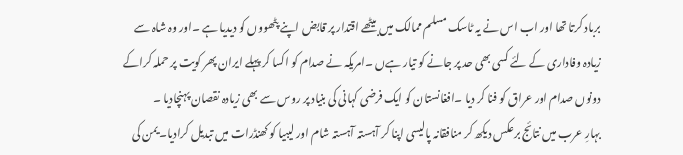برباد کرتا تھا اور اب اس نے یہ ٹاسک مسلم ممالک میں بیٹھے اقتدار پر قابض اپنے پٹھووں کو دیدیا ہے ۔اور وہ شاہ سے زیادہ وفاداری کے لئے کسی بھی حد پر جانے کو تیار ہےں ۔امریکہ نے صدام کو اکسا کر پہلے ایران پھر کویت پر حملہ کراکے دونوں صدام اور عراق کو فنا کر دیا ۔افغانستان کو ایک فرضی کہانی کی بنیاد پر روس سے بھی زیادہ نقصان پہنچادیا ۔
بہارِ عرب میں نتائج برعکس دیکھ کر منافقانہ پالیسی اپنا کر آہستہ آہستہ شام اور لیبیا کو کھنڈرات میں تبدیل کرادیا۔یمن کی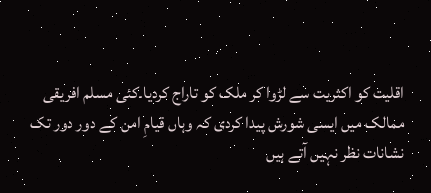اقلیت کو اکثریت سے لڑوا کر ملک کو تاراج کردیا۔کئی مسلم افریقی ممالک میں ایسی شورش پیدا کردی کہ وہاں قیامِ امن کے دور دور تک نشانات نظر نہیں آتے ہیں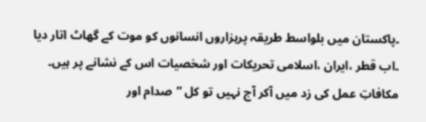۔پاکستان میں بلواسط طریقہ پرہزاروں انسانوں کو موت کے گھاٹ اتار دیا ۔اب قطر ،ایران ،اسلامی تحریکات اور شخصیات اس کے نشانے پر ہیں۔ مکافاتِ عمل کی زد میں آکر آج نہیں تو کل ”صدام اور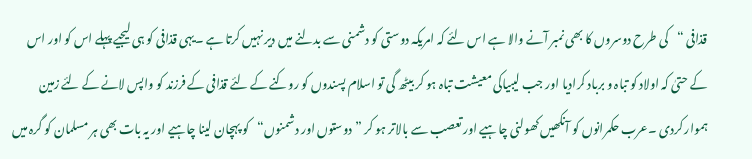قذافی “کی طرح دوسروں کا بھی نمبر آنے والا ہے اس لئے کہ امریکہ دوستی کو دشمنی سے بدلنے میں دیر نہیں کرتا ہے ۔یہی قذافی کو ہی لیجیے پہلے اس کو اور اس کے حتیٰ کہ اولاد کو تباہ و برباد کرادیا اور جب لیبیاکی معیشت تباہ ہو کر بیٹھ گی تو اسلام پسندوں کو روکنے کے لئے قذافی کے فرزند کو واپس لانے کے لئے زمین ہموار کردی ۔عرب حکمرانوں کو آنکھیں کھولنی چاہیے اور تعصب سے بالاتر ہو کر ”دوستوں اور دشمنوں“کو پہچان لینا چاہیے اور یہ بات بھی ہر مسلمان کو گرہ میں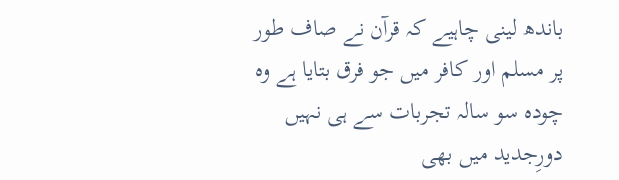باندھ لینی چاہیے کہ قرآن نے صاف طور پر مسلم اور کافر میں جو فرق بتایا ہے وہ چودہ سو سالہ تجربات سے ہی نہیں دورِجدید میں بھی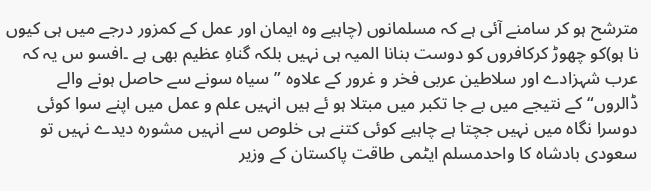مترشح ہو کر سامنے آئی ہے کہ مسلمانوں (چاہیے وہ ایمان اور عمل کے کمزور درجے میں ہی کیوں نا ہو)کو چھوڑ کرکافروں کو دوست بنانا المیہ ہی نہیں بلکہ گناہِ عظیم بھی ہے ۔افسو س یہ کہ عرب شہزادے اور سلاطین عربی فخر و غرور کے علاوہ ”سیاہ سونے سے حاصل ہونے والے ڈالروں“کے نتیجے میں بے جا تکبر میں مبتلا ہو ئے ہیں انہیں علم و عمل میں اپنے سوا کوئی دوسرا نگاہ میں نہیں جچتا ہے چاہیے کوئی کتنے ہی خلوص سے انہیں مشورہ دیدے نہیں تو سعودی بادشاہ کا واحدمسلم ایٹمی طاقت پاکستان کے وزیر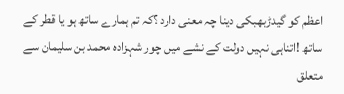اعظم کو گیدڑبھبکی دینا چہ معنی دارد ؟کہ تم ہمارے ساتھ ہو یا قطر کے ساتھ !اتناہی نہیں دولت کے نشے میں چور شہزادہ محمد بن سلیمان سے متعلق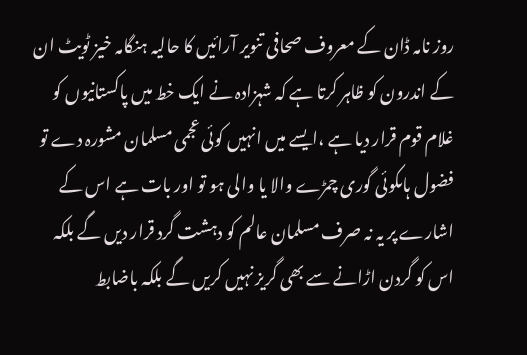روز نامہ ڈان کے معروف صحافی تنویر آرائیں کا حالیہ ہنگامہ خیز ٹویٹ ان کے اندرون کو ظاہر کرتا ہے کہ شہزادہ نے ایک خط میں پاکستانیوں کو غلام قوم قرار دیا ہے ،ایسے میں انہیں کوئی عجمی مسلمان مشورہ دے تو فضول ہاںکوئی گوری چمڑے والا یا والی ہو تو اور بات ہے اس کے اشارے پر یہ نہ صرف مسلمان عالم کو دہشت گرد قرار دیں گے بلکہ اس کو گردن اڑانے سے بھی گریز نہیں کریں گے بلکہ باضابط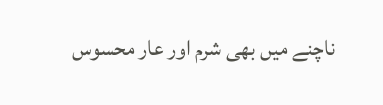ناچنے میں بھی شرم اور عار محسوس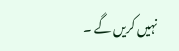نہیں کریں گے ۔